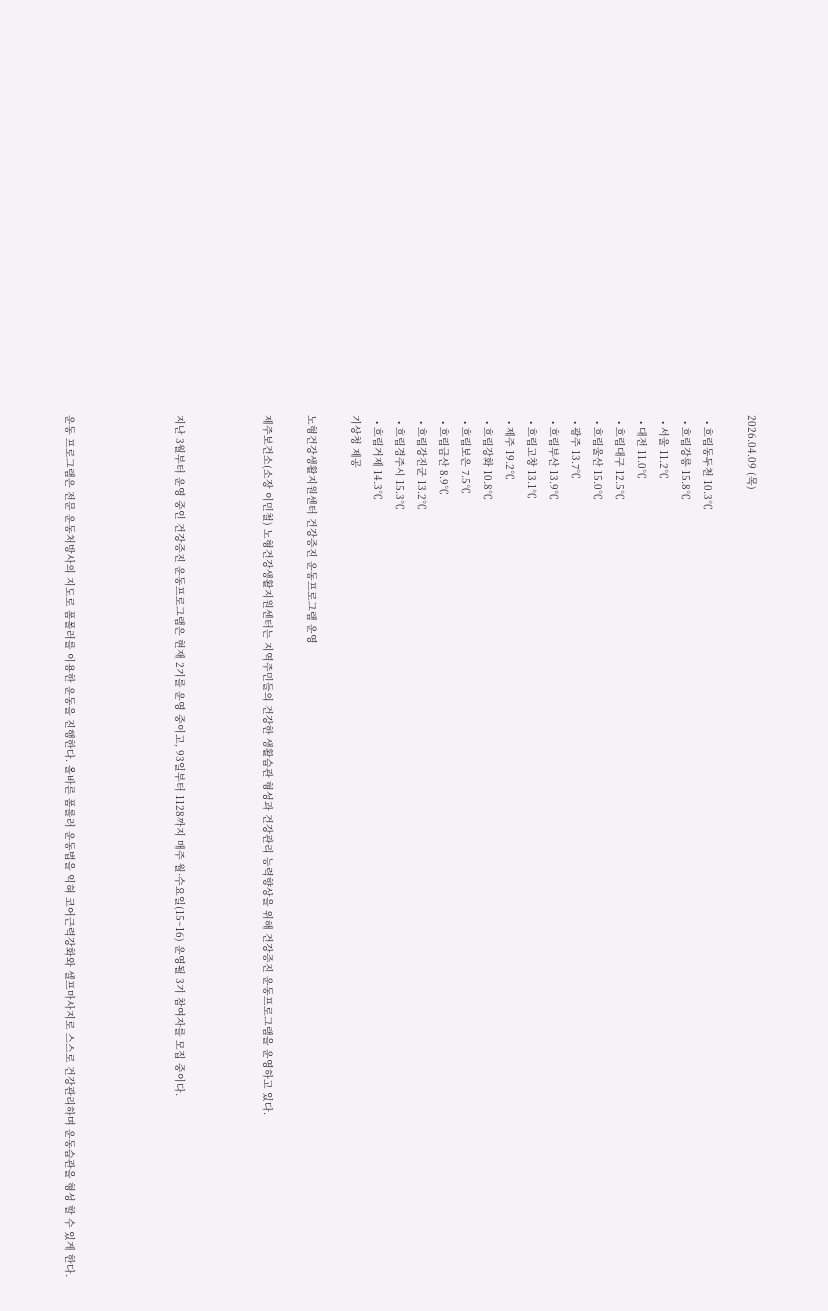2026.04.09 (목)

  • 흐림동두천 10.3℃
  • 흐림강릉 15.8℃
  • 서울 11.2℃
  • 대전 11.0℃
  • 흐림대구 12.5℃
  • 흐림울산 15.0℃
  • 광주 13.7℃
  • 흐림부산 13.9℃
  • 흐림고창 13.1℃
  • 제주 19.2℃
  • 흐림강화 10.8℃
  • 흐림보은 7.5℃
  • 흐림금산 8.9℃
  • 흐림강진군 13.2℃
  • 흐림경주시 15.3℃
  • 흐림거제 14.3℃
기상청 제공

노형건강생활지원센터 건강증진 운동프로그램 운영

제주보건소(소장 이민철) 노형건강생활지원센터는 지역주민들의 건강한 생활습관 형성과 건강관리 능력향상을 위해 건강증진 운동프로그램을 운영하고 있다.



지난 3월부터 운영 중인 건강증진 운동프로그램은 현재 2기를 운영 중이고, 93일부터 1128까지 매주 월·수요일(15~16) 운영될 3기 참여자를 모집 중이다.




운동 프로그램은 전문 운동처방사의 지도로 폼폴러를 이용한 운동을 진행한다. 올바른 폼롤러 운동법을 익혀 코어근력강화와 셀프마사지로 스스로 건강관리하며 운동습관을 형성 할 수 있게 한다.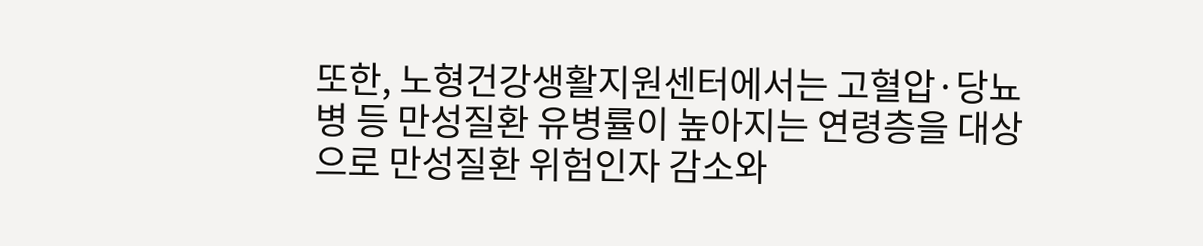또한, 노형건강생활지원센터에서는 고혈압·당뇨병 등 만성질환 유병률이 높아지는 연령층을 대상으로 만성질환 위험인자 감소와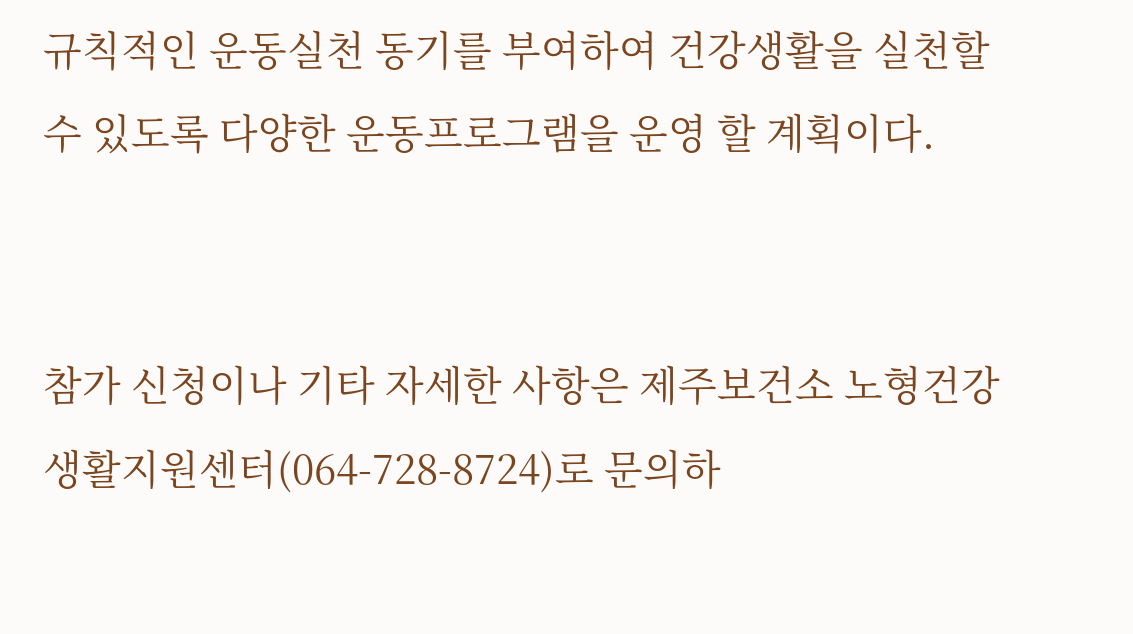규칙적인 운동실천 동기를 부여하여 건강생활을 실천할 수 있도록 다양한 운동프로그램을 운영 할 계획이다.


참가 신청이나 기타 자세한 사항은 제주보건소 노형건강생활지원센터(064-728-8724)로 문의하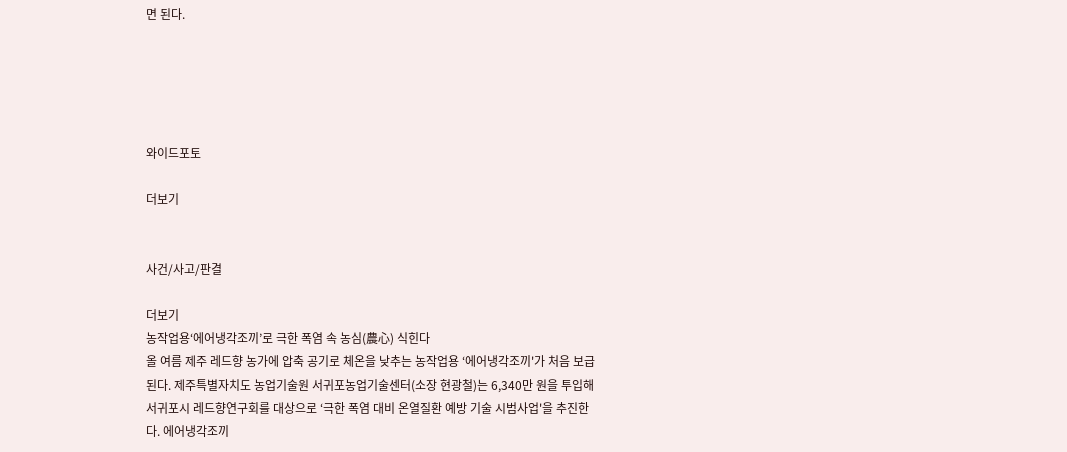면 된다.





와이드포토

더보기


사건/사고/판결

더보기
농작업용‘에어냉각조끼’로 극한 폭염 속 농심(農心) 식힌다
올 여름 제주 레드향 농가에 압축 공기로 체온을 낮추는 농작업용 ‘에어냉각조끼'가 처음 보급된다. 제주특별자치도 농업기술원 서귀포농업기술센터(소장 현광철)는 6,340만 원을 투입해 서귀포시 레드향연구회를 대상으로 ‘극한 폭염 대비 온열질환 예방 기술 시범사업'을 추진한다. 에어냉각조끼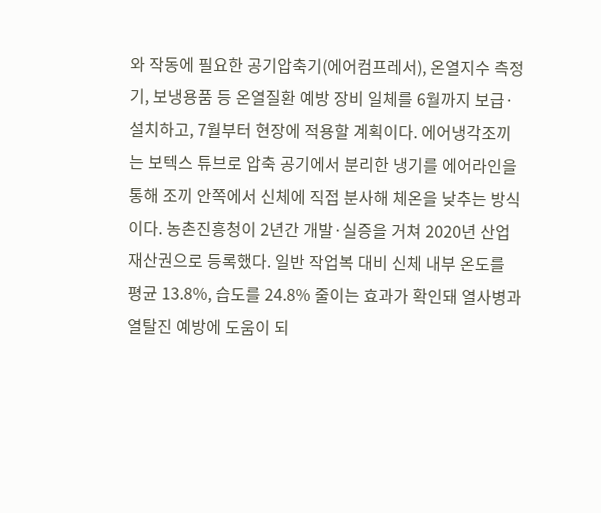와 작동에 필요한 공기압축기(에어컴프레서), 온열지수 측정기, 보냉용품 등 온열질환 예방 장비 일체를 6월까지 보급·설치하고, 7월부터 현장에 적용할 계획이다. 에어냉각조끼는 보텍스 튜브로 압축 공기에서 분리한 냉기를 에어라인을 통해 조끼 안쪽에서 신체에 직접 분사해 체온을 낮추는 방식이다. 농촌진흥청이 2년간 개발·실증을 거쳐 2020년 산업재산권으로 등록했다. 일반 작업복 대비 신체 내부 온도를 평균 13.8%, 습도를 24.8% 줄이는 효과가 확인돼 열사병과 열탈진 예방에 도움이 되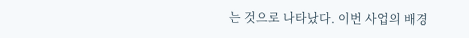는 것으로 나타났다. 이번 사업의 배경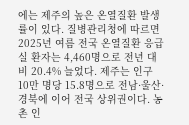에는 제주의 높은 온열질환 발생률이 있다. 질병관리청에 따르면 2025년 여름 전국 온열질환 응급실 환자는 4,460명으로 전년 대비 20.4% 늘었다. 제주는 인구 10만 명당 15.8명으로 전남·울산·경북에 이어 전국 상위권이다. 농촌 인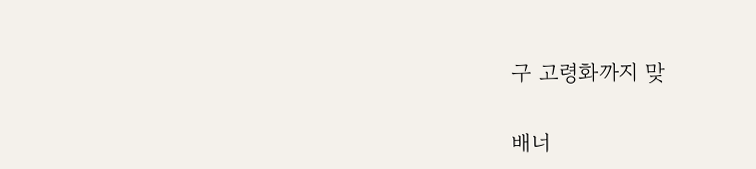구 고령화까지 맞

배너